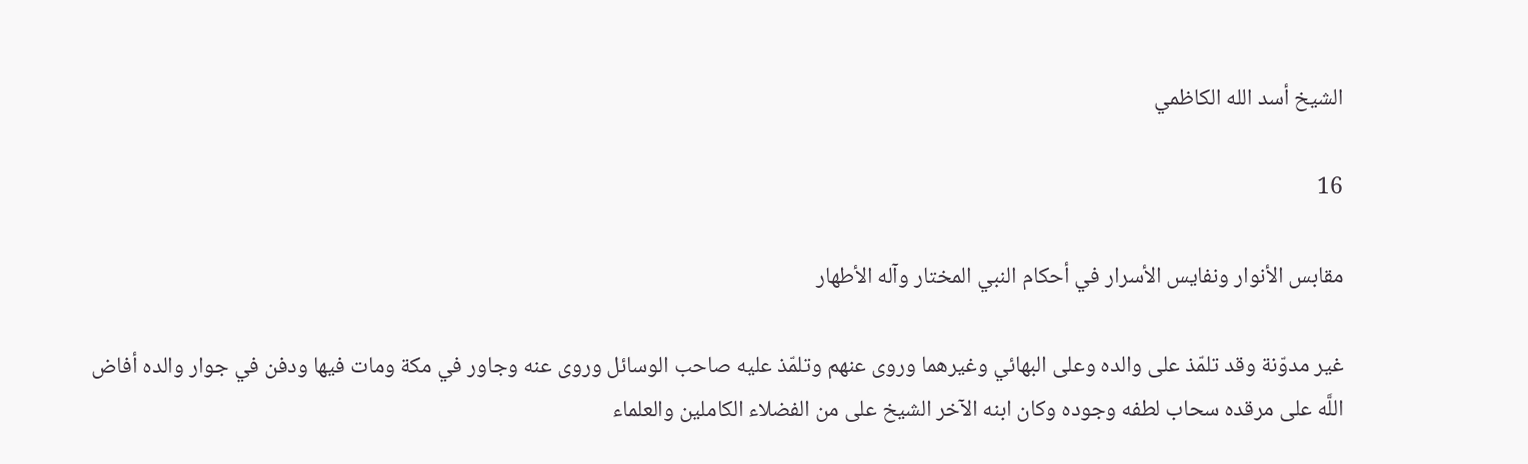الشيخ أسد الله الكاظمي

16

مقابس الأنوار ونفايس الأسرار في أحكام النبي المختار وآله الأطهار

غير مدوّنة وقد تلمّذ على والده وعلى البهائي وغيرهما وروى عنهم وتلمّذ عليه صاحب الوسائل وروى عنه وجاور في مكة ومات فيها ودفن في جوار والده أفاض اللَّه على مرقده سحاب لطفه وجوده وكان ابنه الآخر الشيخ على من الفضلاء الكاملين والعلماء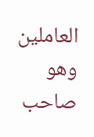العاملين وهو صاحب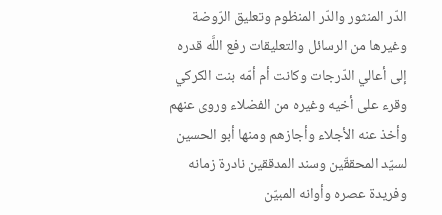الدّر المنثور والدّر المنظوم وتعليق الرّوضة وغيرها من الرسائل والتعليقات رفع اللَّه قدره إلى أعالي الدّرجات وكانت أم أمّه بنت الكركي وقرء على أخيه وغيره من الفضلاء وروى عنهم وأخذ عنه الأجلاء وأجازهم ومنها أبو الحسين لسيّد المحققّين وسند المدققين نادرة زمانه وفريدة عصره وأوانه المبيّن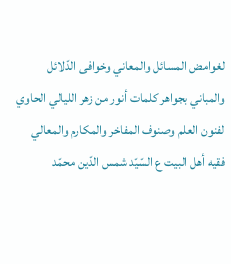لغوامض المسائل والمعاني وخوافى الدّلائل والمباني بجواهر كلمات أنور من زهر الليالي الحاوي لفنون العلم وصنوف المفاخر والمكارم والمعالي فقيه أهل البيت ع السّيّد شمس الدّين محمّد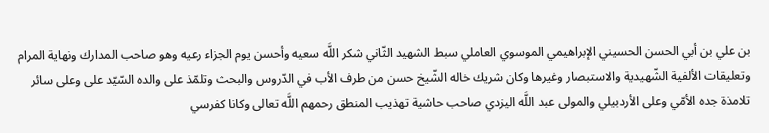بن علي بن أبي الحسن الحسيني الإبراهيمي الموسوي العاملي سبط الشهيد الثّاني شكر اللَّه سعيه وأحسن يوم الجزاء رعيه وهو صاحب المدارك ونهاية المرام وتعليقات الألفية الشّهيدية والاستبصار وغيرها وكان شريك خاله الشّيخ حسن من طرف الأب في الدّروس والبحث وتلمّذ على والده السّيّد على وعلى سائر تلامذة جده الأمّي وعلى الأردبيلي والمولى عبد اللَّه اليزدي صاحب حاشية تهذيب المنطق رحمهم اللَّه تعالى وكانا كفرسي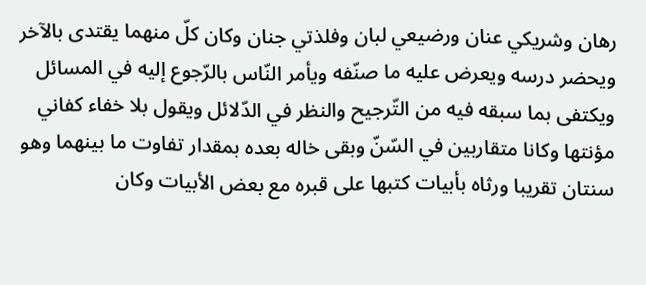رهان وشريكي عنان ورضيعي لبان وفلذتي جنان وكان كلّ منهما يقتدى بالآخر ويحضر درسه ويعرض عليه ما صنّفه ويأمر النّاس بالرّجوع إليه في المسائل ويكتفى بما سبقه فيه من التّرجيح والنظر في الدّلائل ويقول بلا خفاء كفاني مؤنتها وكانا متقاربين في السّنّ وبقى خاله بعده بمقدار تفاوت ما بينهما وهو سنتان تقريبا ورثاه بأبيات كتبها على قبره مع بعض الأبيات وكان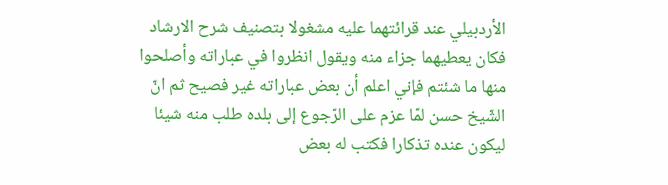الأردبيلي عند قرائتهما عليه مشغولا بتصنيف شرح الارشاد فكان يعطيهما جزاء منه ويقول انظروا في عباراته وأصلحوا منها ما شئتم فإني اعلم أن بعض عباراته غير فصيح ثم انّ الشّيخ حسن لمّا عزم على الرّجوع إلى بلده طلب منه شيئا ليكون عنده تذكارا فكتب له بعض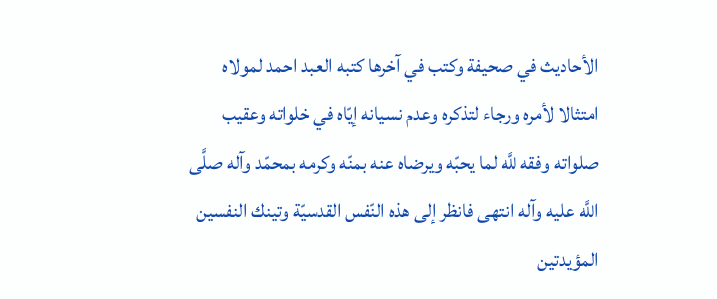الأحاديث في صحيفة وكتب في آخرها كتبه العبد احمد لمولاه امتثالا لأمره ورجاء لتذكره وعدم نسيانه إيّاه في خلواته وعقيب صلواته وفقه للَّه لما يحبّه ويرضاه عنه بمنّه وكرمه بمحمّد وآله صلَّى اللَّه عليه وآله انتهى فانظر إلى هذه النّفس القدسيّة وتينك النفسين المؤيدتين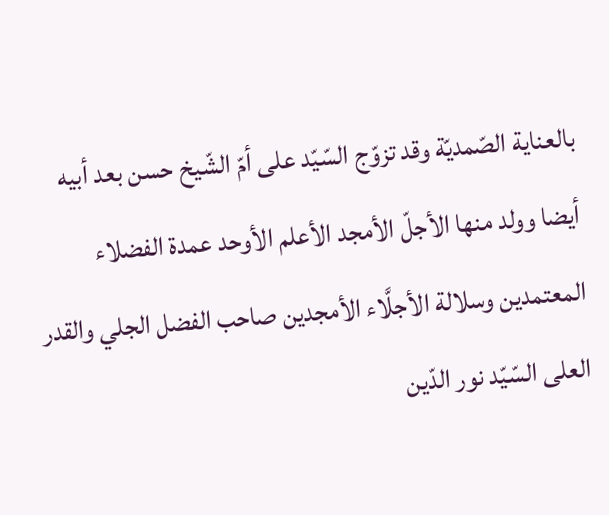بالعناية الصّمديّة وقد تزوّج السّيّد على أمّ الشّيخ حسن بعد أبيه أيضا وولد منها الأجلّ الأمجد الأعلم الأوحد عمدة الفضلاء المعتمدين وسلالة الأجلَّاء الأمجدين صاحب الفضل الجلي والقدر العلى السّيّد نور الدّين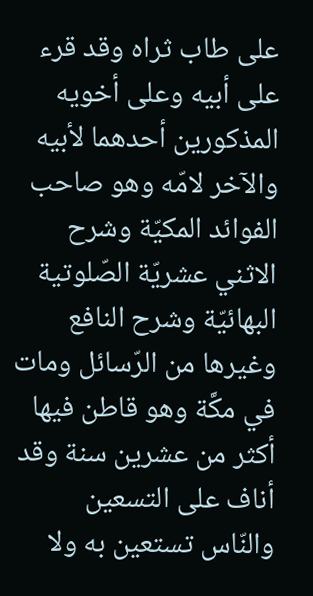على طاب ثراه وقد قرء على أبيه وعلى أخويه المذكورين أحدهما لأبيه والآخر لامّه وهو صاحب الفوائد المكيّة وشرح الاثني عشريّة الصّلوتية البهائيّة وشرح النافع وغيرها من الرّسائل ومات في مكَّة وهو قاطن فيها أكثر من عشرين سنة وقد أناف على التسعين والنّاس تستعين به ولا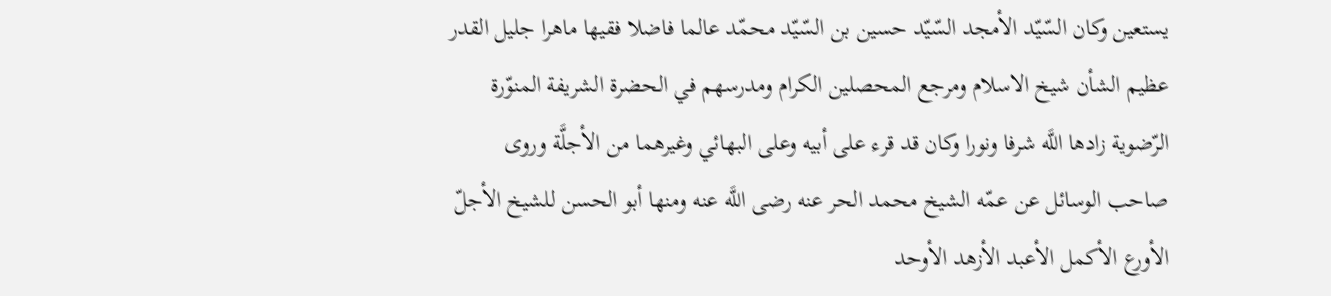يستعين وكان السّيّد الأمجد السّيّد حسين بن السّيّد محمّد عالما فاضلا فقيها ماهرا جليل القدر عظيم الشأن شيخ الاسلام ومرجع المحصلين الكرام ومدرسهم في الحضرة الشريفة المنوّرة الرّضوية زادها اللَّه شرفا ونورا وكان قد قرء على أبيه وعلى البهائي وغيرهما من الأجلَّة وروى صاحب الوسائل عن عمّه الشيخ محمد الحر عنه رضى اللَّه عنه ومنها أبو الحسن للشيخ الأجلّ الأورع الأكمل الأعبد الأزهد الأوحد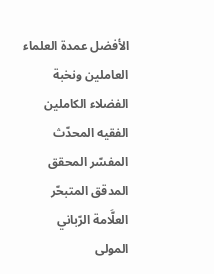الأفضل عمدة العلماء العاملين ونخبة الفضلاء الكاملين الفقيه المحدّث المفسّر المحقق المدقق المتبحّر العلَّامة الرّباني المولى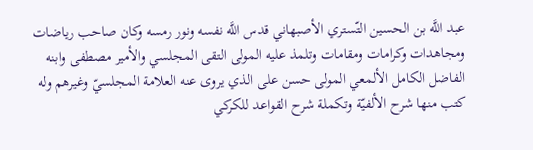عبد اللَّه بن الحسين التّستري الأصبهاني قدس اللَّه نفسه ونور رمسه وكان صاحب رياضات ومجاهدات وكرامات ومقامات وتلمذ عليه المولى التقى المجلسي والأمير مصطفى وابنه الفاضل الكامل الألمعي المولى حسن على الذي يروى عنه العلامة المجلسيّ وغيرهم وله كتب منها شرح الألفيّة وتكملة شرح القواعد للكركي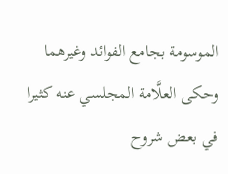الموسومة بجامع الفوائد وغيرهما وحكى العلَّامة المجلسي عنه كثيرا في بعض شروح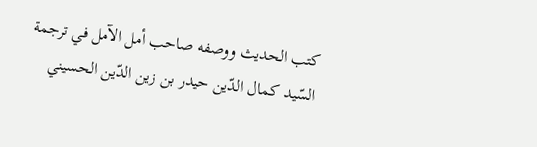كتب الحديث ووصفه صاحب أمل الآمل في ترجمة السّيد كمال الدّين حيدر بن زين الدّين الحسيني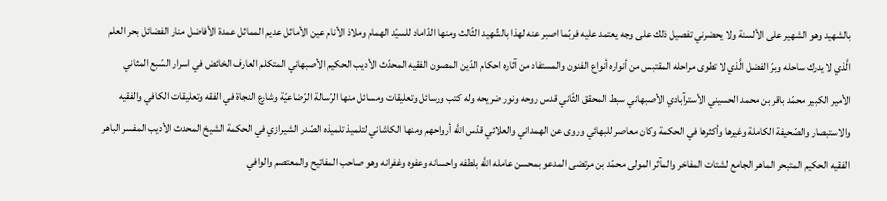بالشهيد وهو الشهير على الألسنة ولا يحضرني تفصيل ذلك على وجه يعتمد عليه فربّما اصبر عنه لهذا بالشّهيد الثّالث ومنها الدّاماد للسيّد الهمام وملاذ الأنام عين الأماثل عديم المماثل عمدة الأفاضل منار الفضائل بحر العلم الَّذي لا يدرك ساحله وبرّ الفضل الَّذي لا تطوى مراحله المقتبس من أنواره أنواع الفنون والمستفاد من آثاره احكام الدّين المصون الفقيه المحدّث الأديب الحكيم الأصبهاني المتكلم العارف الخائض في اسرار السّبع المثاني الأمير الكبير محمّد باقر بن محمد الحسيني الأسترآبادي الأصبهاني سبط المحقق الثّاني قدس روحه ونور ضريحه وله كتب ورسائل وتعليقات ومسائل منها الرّسالة الرّضاعيّة وشارع النجاة في الفقه وتعليقات الكافي والفقيه والاستبصار والصّحيفة الكاملة وغيرها وأكثرها في الحكمة وكان معاصر للبهائي وروى عن الهمداني والعلائي قدّس اللَّه أرواحهم ومنها الكاشاني لتلميذ تلميذه الصّدر الشيرازي في الحكمة الشيخ المحدث الأديب المفسر الباهر الفقيه الحكيم المتبحر الماهر الجامع لشتات المفاخر والمآثر المولى محمّد بن مرتضى المدعو بمحسن عامله اللَّه بلطفه واحسانه وعفوه وغفرانه وهو صاحب المفاتيح والمعتصم والوافي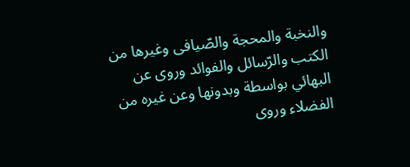والنخبة والمحجة والصّيافى وغيرها من الكتب والرّسائل والفوائد وروى عن البهائي بواسطة وبدونها وعن غيره من الفضلاء وروى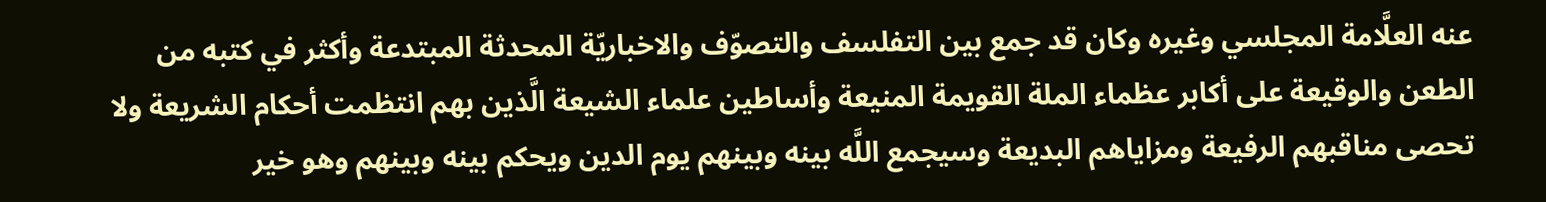عنه العلَّامة المجلسي وغيره وكان قد جمع بين التفلسف والتصوّف والاخباريّة المحدثة المبتدعة وأكثر في كتبه من الطعن والوقيعة على أكابر عظماء الملة القويمة المنيعة وأساطين علماء الشيعة الَّذين بهم انتظمت أحكام الشريعة ولا تحصى مناقبهم الرفيعة ومزاياهم البديعة وسيجمع اللَّه بينه وبينهم يوم الدين ويحكم بينه وبينهم وهو خير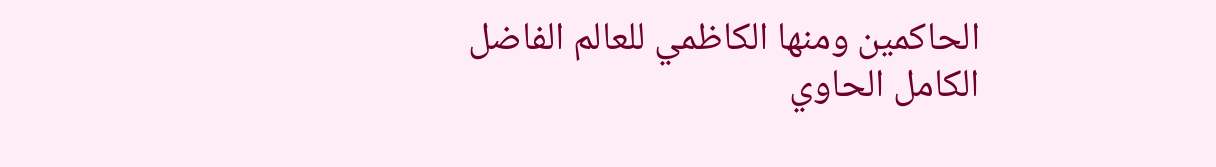الحاكمين ومنها الكاظمي للعالم الفاضل الكامل الحاوي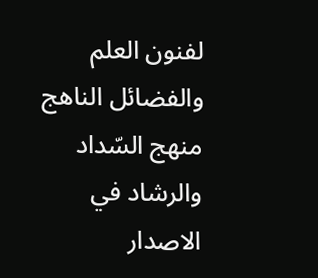لفنون العلم والفضائل الناهج منهج السّداد والرشاد في الاصدار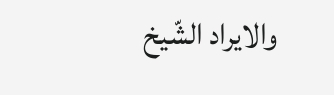والايراد الشّيخ